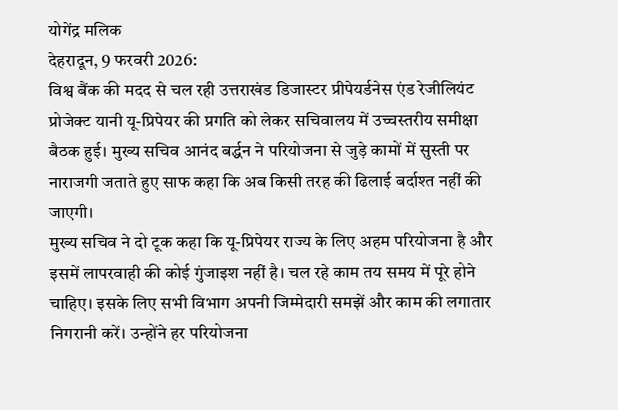योगेंद्र मलिक
देहरादून, 9 फरवरी 2026:
विश्व बैंक की मदद से चल रही उत्तराखंड डिजास्टर प्रीपेयर्डनेस एंड रेजीलियंट प्रोजेक्ट यानी यू-प्रिपेयर की प्रगति को लेकर सचिवालय में उच्चस्तरीय समीक्षा बैठक हुई। मुख्य सचिव आनंद बर्द्धन ने परियोजना से जुड़े कामों में सुस्ती पर नाराजगी जताते हुए साफ कहा कि अब किसी तरह की ढिलाई बर्दाश्त नहीं की जाएगी।
मुख्य सचिव ने दो टूक कहा कि यू-प्रिपेयर राज्य के लिए अहम परियोजना है और इसमें लापरवाही की कोई गुंजाइश नहीं है। चल रहे काम तय समय में पूरे होने चाहिए। इसके लिए सभी विभाग अपनी जिम्मेदारी समझें और काम की लगातार निगरानी करें। उन्होंने हर परियोजना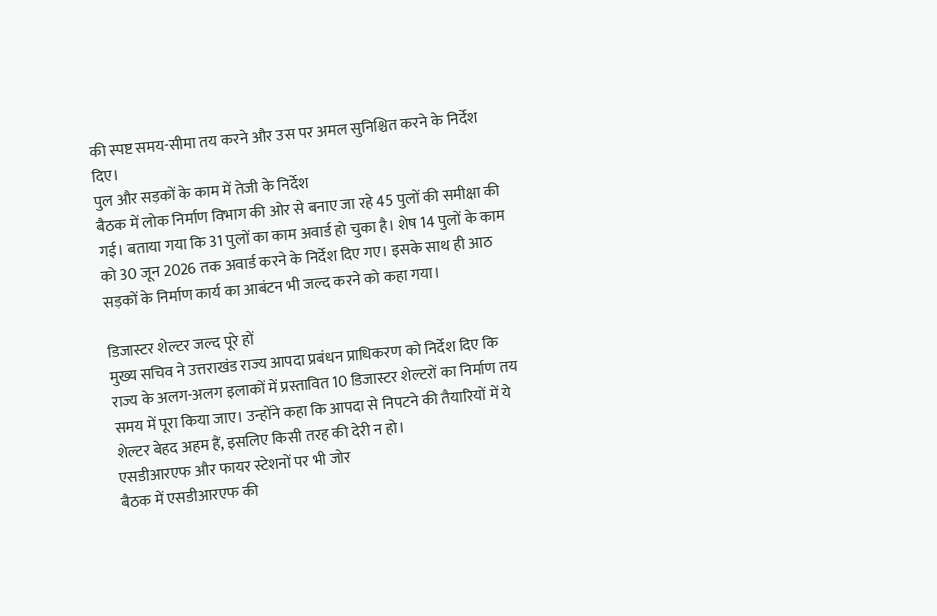की स्पष्ट समय-सीमा तय करने और उस पर अमल सुनिश्चित करने के निर्देश दिए।
पुल और सड़कों के काम में तेजी के निर्देश
बैठक में लोक निर्माण विभाग की ओर से बनाए जा रहे 45 पुलों की समीक्षा की गई। बताया गया कि 31 पुलों का काम अवार्ड हो चुका है। शेष 14 पुलों के काम को 30 जून 2026 तक अवार्ड करने के निर्देश दिए गए। इसके साथ ही आठ सड़कों के निर्माण कार्य का आबंटन भी जल्द करने को कहा गया।

डिजास्टर शेल्टर जल्द पूरे हों
मुख्य सचिव ने उत्तराखंड राज्य आपदा प्रबंधन प्राधिकरण को निर्देश दिए कि राज्य के अलग-अलग इलाकों में प्रस्तावित 10 डिजास्टर शेल्टरों का निर्माण तय समय में पूरा किया जाए। उन्होंने कहा कि आपदा से निपटने की तैयारियों में ये शेल्टर बेहद अहम हैं, इसलिए किसी तरह की देरी न हो।
एसडीआरएफ और फायर स्टेशनों पर भी जोर
बैठक में एसडीआरएफ की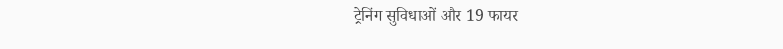ट्रेनिंग सुविधाओं और 19 फायर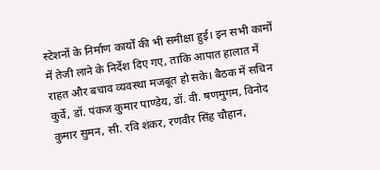स्टेशनों के निर्माण कार्यों की भी समीक्षा हुई। इन सभी कामों में तेजी लाने के निर्देश दिए गए, ताकि आपात हालात में राहत और बचाव व्यवस्था मजबूत हो सके। बैठक में सचिन कुर्वे, डॉ. पंकज कुमार पाण्डेय, डॉ. वी. षणमुगम, विनोद कुमार सुमन, सी. रवि शंकर, रणवीर सिंह चौहान,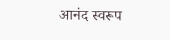आनंद स्वरूप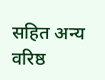सहित अन्य वरिष्ठ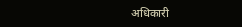अधिकारी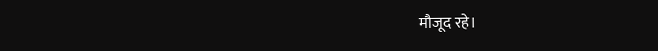मौजूद रहे।